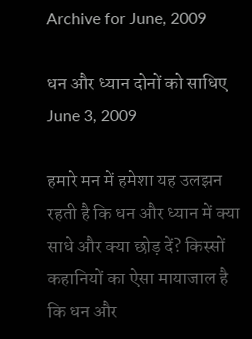Archive for June, 2009

धन और ध्यान दोनों को साधिए
June 3, 2009

हमारे मन में हमेशा यह उलझन रहती है कि धन और ध्यान में क्या साधे और क्या छोड़ दें? किस्सों कहानियों का ऐसा मायाजाल है कि धन और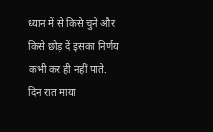ध्यान में से किसे चुने और किसे छोड़ दें इसका निर्णय कभी कर ही नहीं पाते. दिन रात माया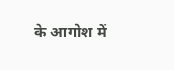के आगोश में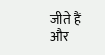जीते हैं और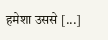हमेशा उससे [...]